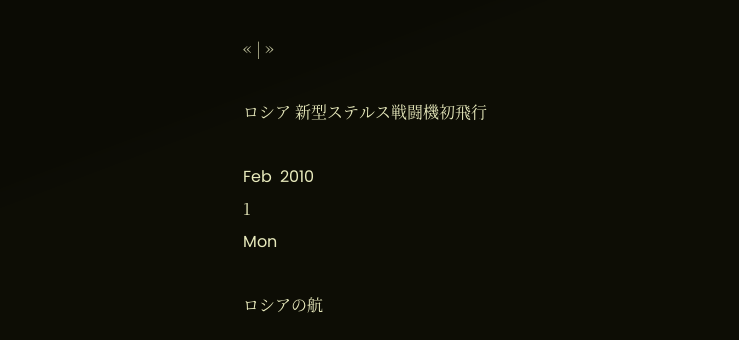« | »

ロシア 新型ステルス戦闘機初飛行

Feb  2010
1
Mon

ロシアの航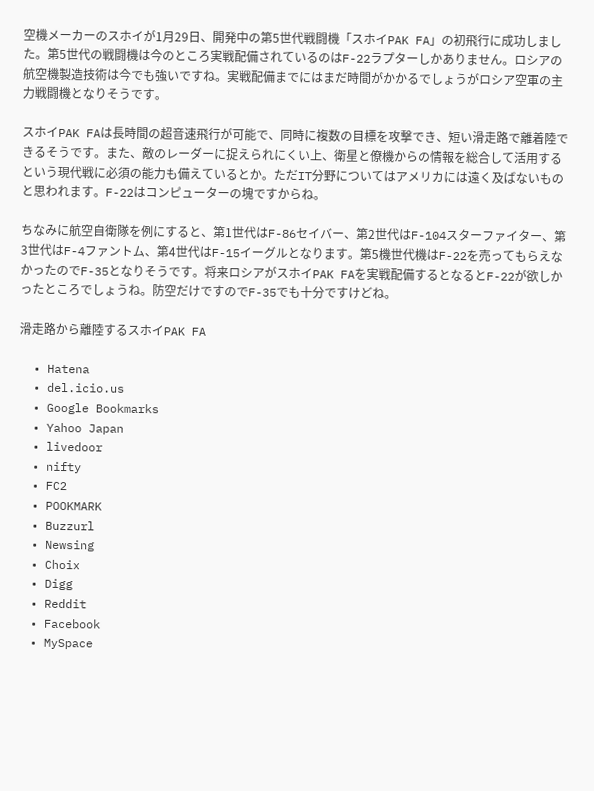空機メーカーのスホイが1月29日、開発中の第5世代戦闘機「スホイPAK FA」の初飛行に成功しました。第5世代の戦闘機は今のところ実戦配備されているのはF-22ラプターしかありません。ロシアの航空機製造技術は今でも強いですね。実戦配備までにはまだ時間がかかるでしょうがロシア空軍の主力戦闘機となりそうです。

スホイPAK FAは長時間の超音速飛行が可能で、同時に複数の目標を攻撃でき、短い滑走路で離着陸できるそうです。また、敵のレーダーに捉えられにくい上、衛星と僚機からの情報を総合して活用するという現代戦に必須の能力も備えているとか。ただIT分野についてはアメリカには遠く及ばないものと思われます。F-22はコンピューターの塊ですからね。

ちなみに航空自衛隊を例にすると、第1世代はF-86セイバー、第2世代はF-104スターファイター、第3世代はF-4ファントム、第4世代はF-15イーグルとなります。第5機世代機はF-22を売ってもらえなかったのでF-35となりそうです。将来ロシアがスホイPAK FAを実戦配備するとなるとF-22が欲しかったところでしょうね。防空だけですのでF-35でも十分ですけどね。

滑走路から離陸するスホイPAK FA

  • Hatena
  • del.icio.us
  • Google Bookmarks
  • Yahoo Japan
  • livedoor
  • nifty
  • FC2
  • POOKMARK
  • Buzzurl
  • Newsing
  • Choix
  • Digg
  • Reddit
  • Facebook
  • MySpace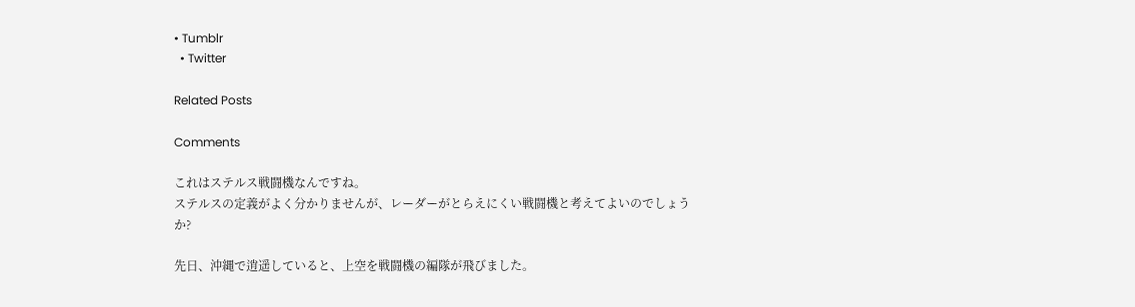• Tumblr
  • Twitter

Related Posts

Comments

これはステルス戦闘機なんですね。
ステルスの定義がよく分かりませんが、レーダーがとらえにくい戦闘機と考えてよいのでしょうか?

先日、沖縄で逍遥していると、上空を戦闘機の編隊が飛びました。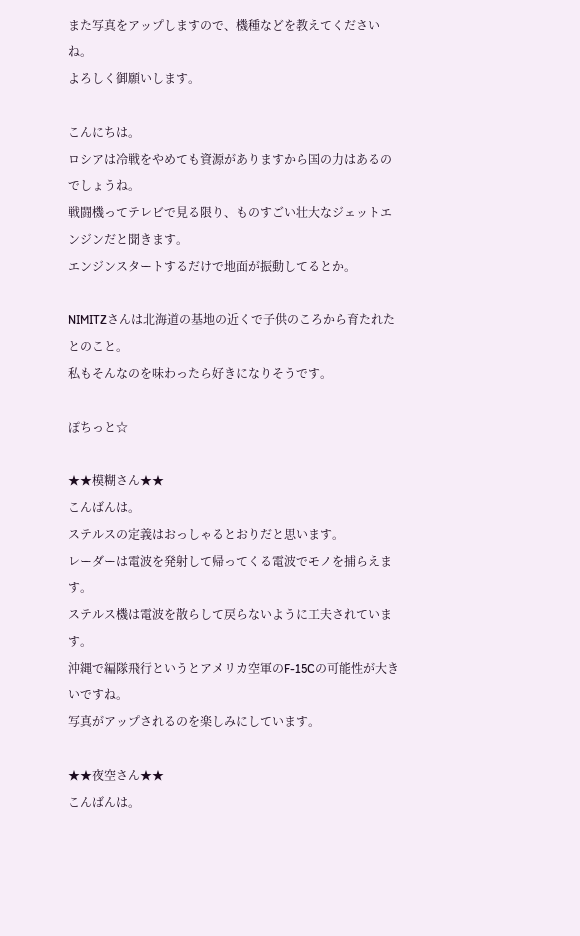また写真をアップしますので、機種などを教えてくださいね。
よろしく御願いします。

こんにちは。
ロシアは冷戦をやめても資源がありますから国の力はあるのでしょうね。
戦闘機ってテレビで見る限り、ものすごい壮大なジェットエンジンだと聞きます。
エンジンスタートするだけで地面が振動してるとか。

NIMITZさんは北海道の基地の近くで子供のころから育たれたとのこと。
私もそんなのを味わったら好きになりそうです。

ぽちっと☆

★★模糊さん★★
こんばんは。
ステルスの定義はおっしゃるとおりだと思います。
レーダーは電波を発射して帰ってくる電波でモノを捕らえます。
ステルス機は電波を散らして戻らないように工夫されています。
沖縄で編隊飛行というとアメリカ空軍のF-15Cの可能性が大きいですね。
写真がアップされるのを楽しみにしています。

★★夜空さん★★
こんばんは。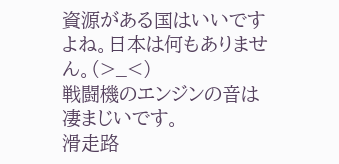資源がある国はいいですよね。日本は何もありません。(>_<)
戦闘機のエンジンの音は凄まじいです。
滑走路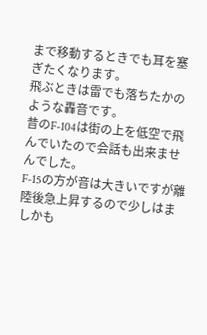まで移動するときでも耳を塞ぎたくなります。
飛ぶときは雷でも落ちたかのような轟音です。
昔のF-104は街の上を低空で飛んでいたので会話も出来ませんでした。
F-15の方が音は大きいですが離陸後急上昇するので少しはましかも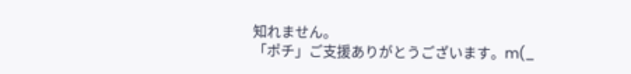知れません。
「ポチ」ご支援ありがとうございます。m(_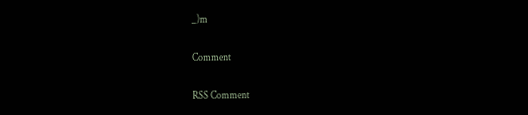_)m

Comment

RSS Comment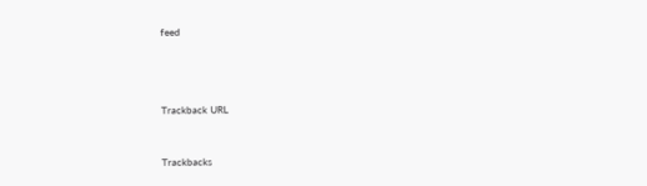feed





Trackback URL



Trackbacks